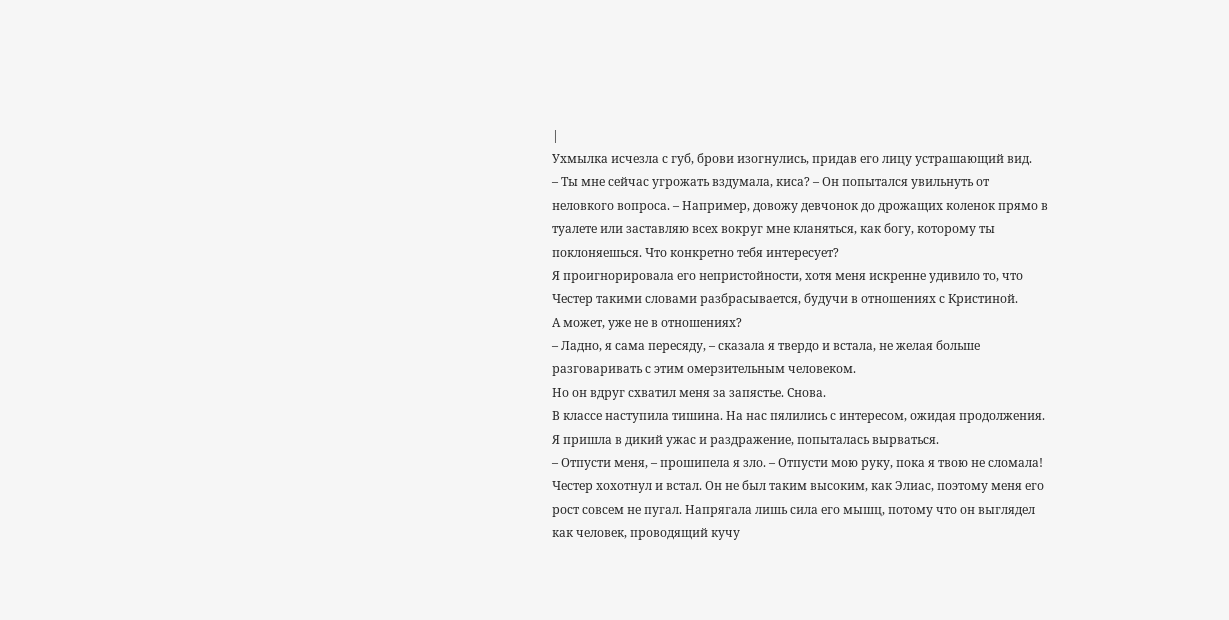|
Ухмылка исчезла с губ, брови изогнулись, придав его лицу устрашающий вид.
– Ты мне сейчас угрожать вздумала, киса? – Он попытался увильнуть от неловкого вопроса. – Например, довожу девчонок до дрожащих коленок прямо в туалете или заставляю всех вокруг мне кланяться, как богу, которому ты поклоняешься. Что конкретно тебя интересует?
Я проигнорировала его непристойности, хотя меня искренне удивило то, что Честер такими словами разбрасывается, будучи в отношениях с Кристиной.
А может, уже не в отношениях?
– Ладно, я сама пересяду, – сказала я твердо и встала, не желая больше разговаривать с этим омерзительным человеком.
Но он вдруг схватил меня за запястье. Снова.
В классе наступила тишина. На нас пялились с интересом, ожидая продолжения.
Я пришла в дикий ужас и раздражение, попыталась вырваться.
– Отпусти меня, – прошипела я зло. – Отпусти мою руку, пока я твою не сломала!
Честер хохотнул и встал. Он не был таким высоким, как Элиас, поэтому меня его рост совсем не пугал. Напрягала лишь сила его мышц, потому что он выглядел как человек, проводящий кучу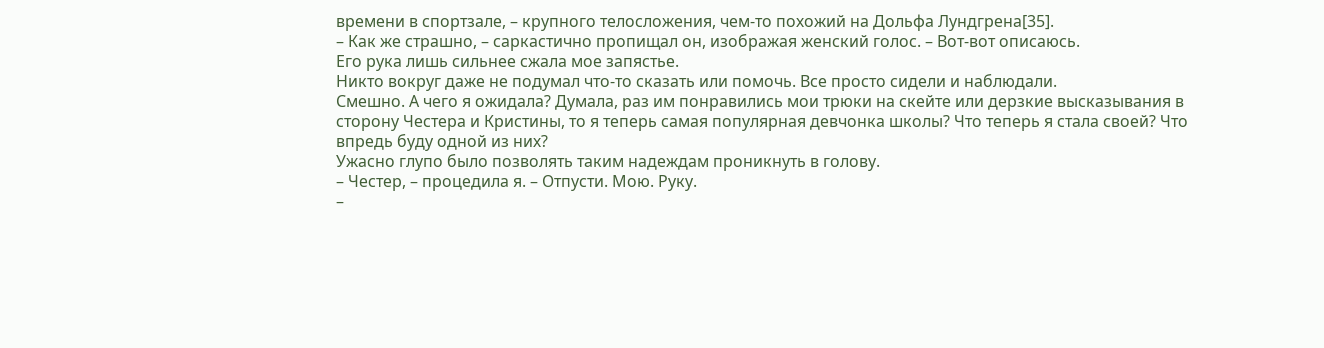времени в спортзале, – крупного телосложения, чем-то похожий на Дольфа Лундгрена[35].
– Как же страшно, – саркастично пропищал он, изображая женский голос. – Вот-вот описаюсь.
Его рука лишь сильнее сжала мое запястье.
Никто вокруг даже не подумал что-то сказать или помочь. Все просто сидели и наблюдали.
Смешно. А чего я ожидала? Думала, раз им понравились мои трюки на скейте или дерзкие высказывания в сторону Честера и Кристины, то я теперь самая популярная девчонка школы? Что теперь я стала своей? Что впредь буду одной из них?
Ужасно глупо было позволять таким надеждам проникнуть в голову.
– Честер, – процедила я. – Отпусти. Мою. Руку.
–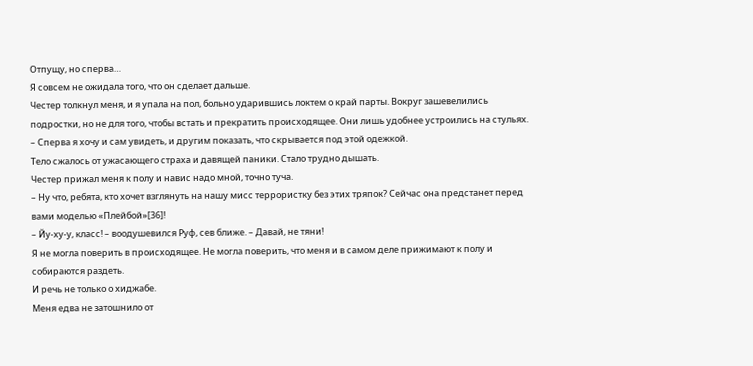Отпущу, но сперва…
Я совсем не ожидала того, что он сделает дальше.
Честер толкнул меня, и я упала на пол, больно ударившись локтем о край парты. Вокруг зашевелились подростки, но не для того, чтобы встать и прекратить происходящее. Они лишь удобнее устроились на стульях.
– Сперва я хочу и сам увидеть, и другим показать, что скрывается под этой одежкой.
Тело сжалось от ужасающего страха и давящей паники. Стало трудно дышать.
Честер прижал меня к полу и навис надо мной, точно туча.
– Ну что, ребята, кто хочет взглянуть на нашу мисс террористку без этих тряпок? Сейчас она предстанет перед вами моделью «Плейбой»[36]!
– Йу-ху-у, класс! – воодушевился Руф, сев ближе. – Давай, не тяни!
Я не могла поверить в происходящее. Не могла поверить, что меня и в самом деле прижимают к полу и собираются раздеть.
И речь не только о хиджабе.
Меня едва не затошнило от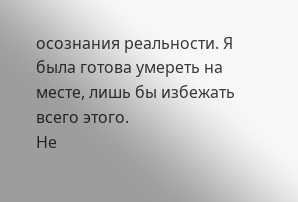осознания реальности. Я была готова умереть на месте, лишь бы избежать всего этого.
Не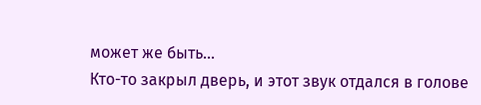может же быть…
Кто-то закрыл дверь, и этот звук отдался в голове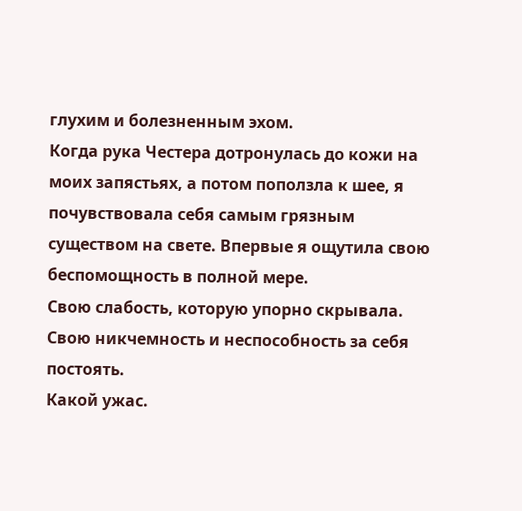глухим и болезненным эхом.
Когда рука Честера дотронулась до кожи на моих запястьях, а потом поползла к шее, я почувствовала себя самым грязным существом на свете. Впервые я ощутила свою беспомощность в полной мере.
Свою слабость, которую упорно скрывала.
Свою никчемность и неспособность за себя постоять.
Какой ужас.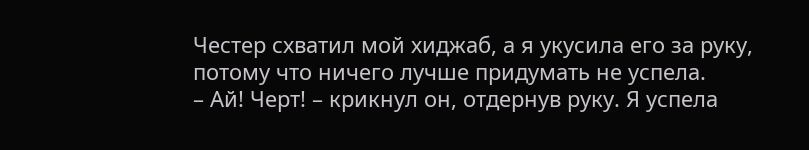Честер схватил мой хиджаб, а я укусила его за руку, потому что ничего лучше придумать не успела.
– Ай! Черт! – крикнул он, отдернув руку. Я успела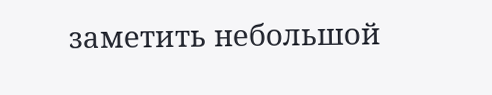заметить небольшой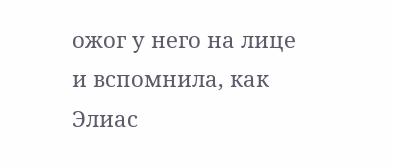ожог у него на лице и вспомнила, как Элиас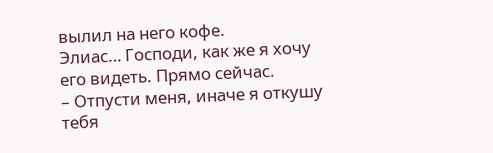вылил на него кофе.
Элиас… Господи, как же я хочу его видеть. Прямо сейчас.
– Отпусти меня, иначе я откушу тебя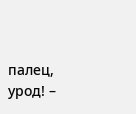палец, урод! –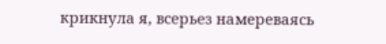крикнула я, всерьез намереваясь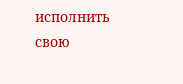исполнить свою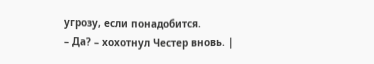угрозу, если понадобится.
– Да? – хохотнул Честер вновь. |